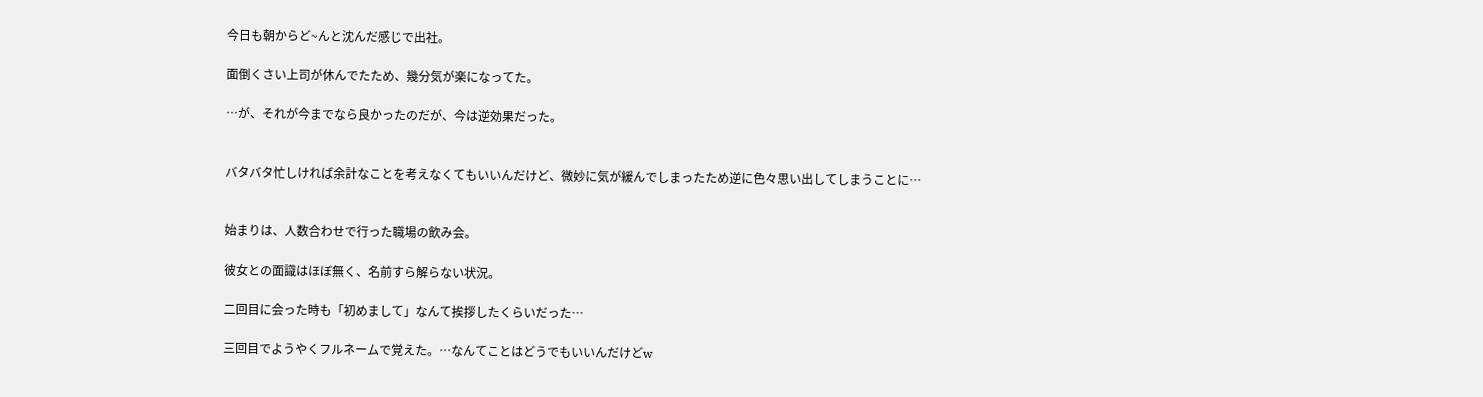今日も朝からど~んと沈んだ感じで出社。

面倒くさい上司が休んでたため、幾分気が楽になってた。

…が、それが今までなら良かったのだが、今は逆効果だった。


バタバタ忙しければ余計なことを考えなくてもいいんだけど、微妙に気が緩んでしまったため逆に色々思い出してしまうことに…


始まりは、人数合わせで行った職場の飲み会。

彼女との面識はほぼ無く、名前すら解らない状況。

二回目に会った時も「初めまして」なんて挨拶したくらいだった…

三回目でようやくフルネームで覚えた。…なんてことはどうでもいいんだけどw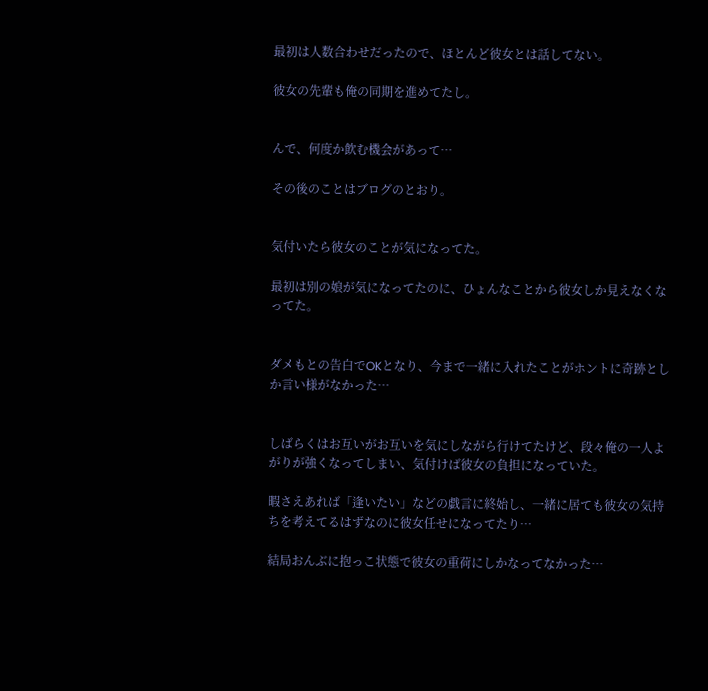最初は人数合わせだったので、ほとんど彼女とは話してない。

彼女の先輩も俺の同期を進めてたし。


んで、何度か飲む機会があって…

その後のことはブログのとおり。


気付いたら彼女のことが気になってた。

最初は別の娘が気になってたのに、ひょんなことから彼女しか見えなくなってた。


ダメもとの告白でOKとなり、今まで一緒に入れたことがホントに奇跡としか言い様がなかった…


しばらくはお互いがお互いを気にしながら行けてたけど、段々俺の一人よがりが強くなってしまい、気付けば彼女の負担になっていた。

暇さえあれば「逢いたい」などの戯言に終始し、一緒に居ても彼女の気持ちを考えてるはずなのに彼女任せになってたり…

結局おんぶに抱っこ状態で彼女の重荷にしかなってなかった…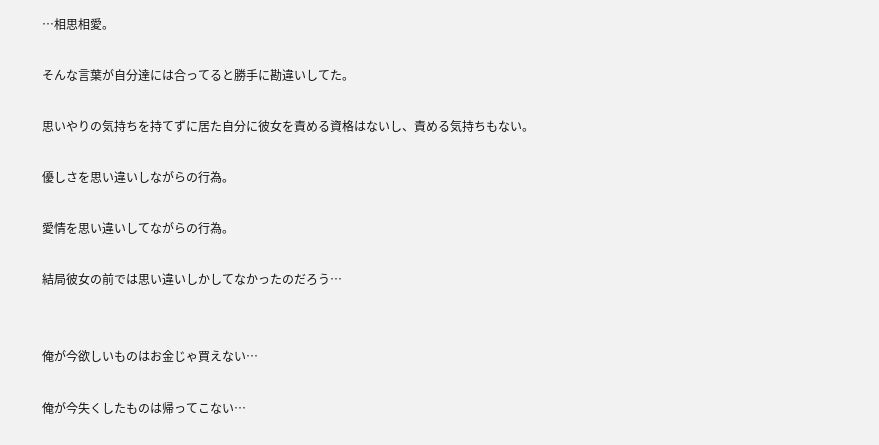…相思相愛。

そんな言葉が自分達には合ってると勝手に勘違いしてた。

思いやりの気持ちを持てずに居た自分に彼女を責める資格はないし、責める気持ちもない。

優しさを思い違いしながらの行為。

愛情を思い違いしてながらの行為。

結局彼女の前では思い違いしかしてなかったのだろう…


俺が今欲しいものはお金じゃ買えない…

俺が今失くしたものは帰ってこない…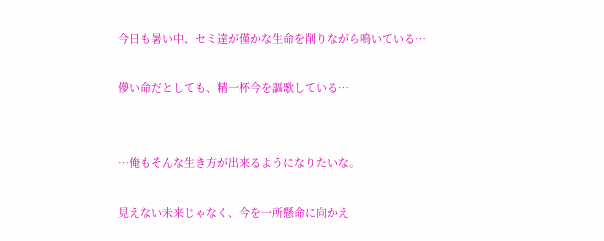今日も暑い中、セミ達が僅かな生命を削りながら鳴いている…

儚い命だとしても、精一杯今を謳歌している…


…俺もそんな生き方が出来るようになりたいな。

見えない未来じゃなく、今を一所懸命に向かえ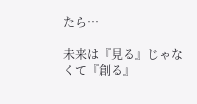たら…

未来は『見る』じゃなくて『創る』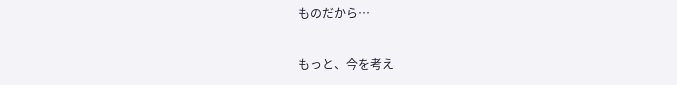ものだから…

もっと、今を考え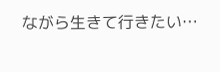ながら生きて行きたい…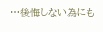…後悔しない為にも